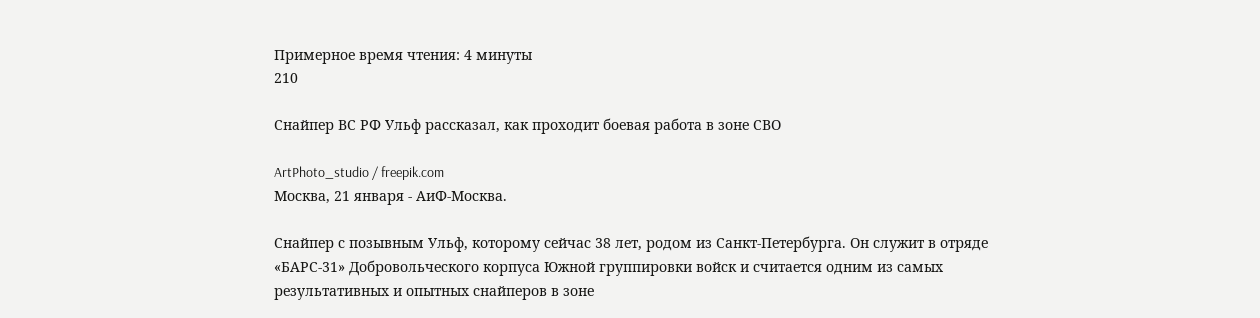Примерное время чтения: 4 минуты
210

Снайпер ВС РФ Ульф рассказал, как проходит боевая работа в зоне СВО

ArtPhoto_studio / freepik.com
Москва, 21 января - АиФ-Москва.

Снайпер с позывным Ульф, которому сейчас 38 лет, родом из Санкт-Петербурга. Он служит в отряде «БАРС-31» Добровольческого корпуса Южной группировки войск и считается одним из самых результативных и опытных снайперов в зоне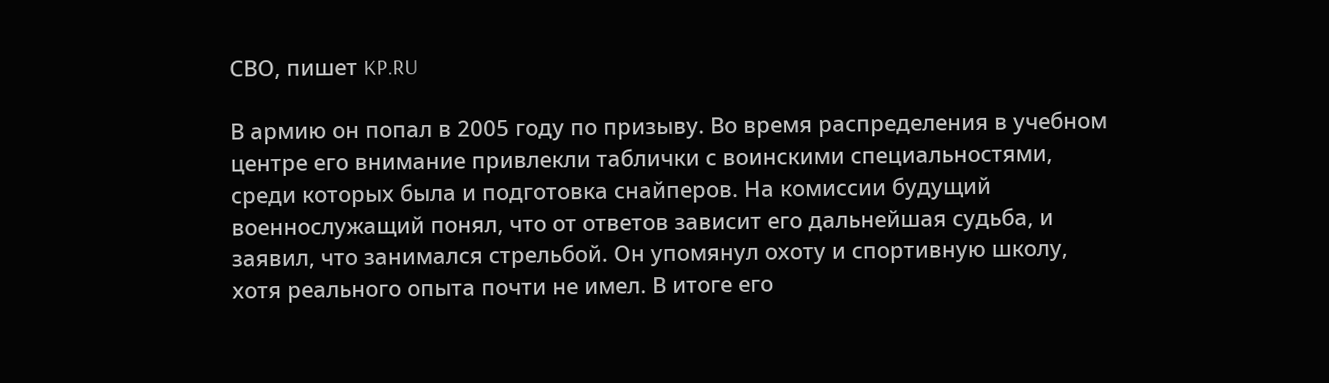СВО, пишет KP.RU

В армию он попал в 2005 году по призыву. Во время распределения в учебном центре его внимание привлекли таблички с воинскими специальностями, среди которых была и подготовка снайперов. На комиссии будущий военнослужащий понял, что от ответов зависит его дальнейшая судьба, и заявил, что занимался стрельбой. Он упомянул охоту и спортивную школу, хотя реального опыта почти не имел. В итоге его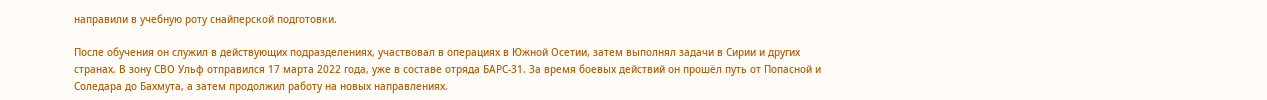направили в учебную роту снайперской подготовки.

После обучения он служил в действующих подразделениях, участвовал в операциях в Южной Осетии, затем выполнял задачи в Сирии и других странах. В зону СВО Ульф отправился 17 марта 2022 года, уже в составе отряда БАРС-31. За время боевых действий он прошёл путь от Попасной и Соледара до Бахмута, а затем продолжил работу на новых направлениях.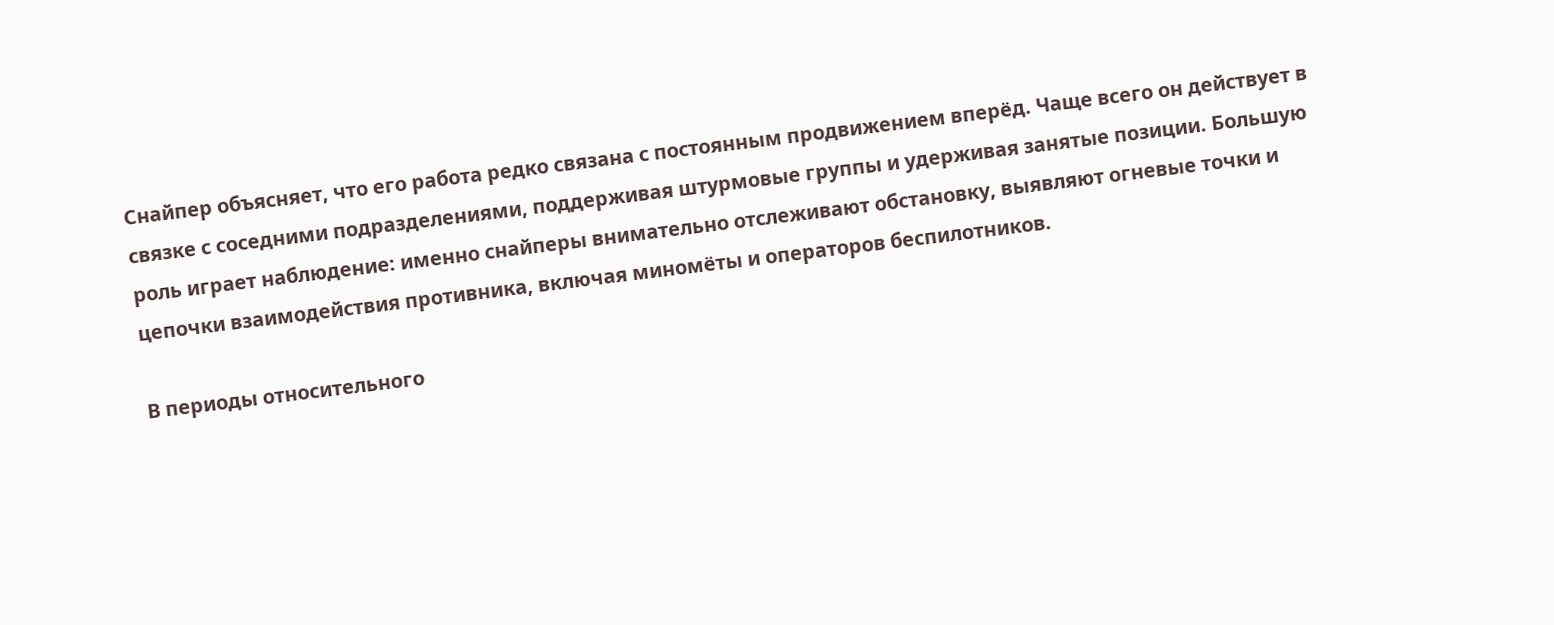Снайпер объясняет, что его работа редко связана с постоянным продвижением вперёд. Чаще всего он действует в связке с соседними подразделениями, поддерживая штурмовые группы и удерживая занятые позиции. Большую роль играет наблюдение: именно снайперы внимательно отслеживают обстановку, выявляют огневые точки и цепочки взаимодействия противника, включая миномёты и операторов беспилотников.

В периоды относительного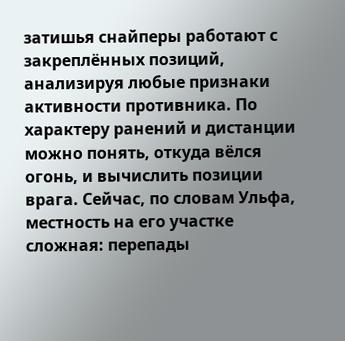затишья снайперы работают с закреплённых позиций, анализируя любые признаки активности противника. По характеру ранений и дистанции можно понять, откуда вёлся огонь, и вычислить позиции врага. Сейчас, по словам Ульфа, местность на его участке сложная: перепады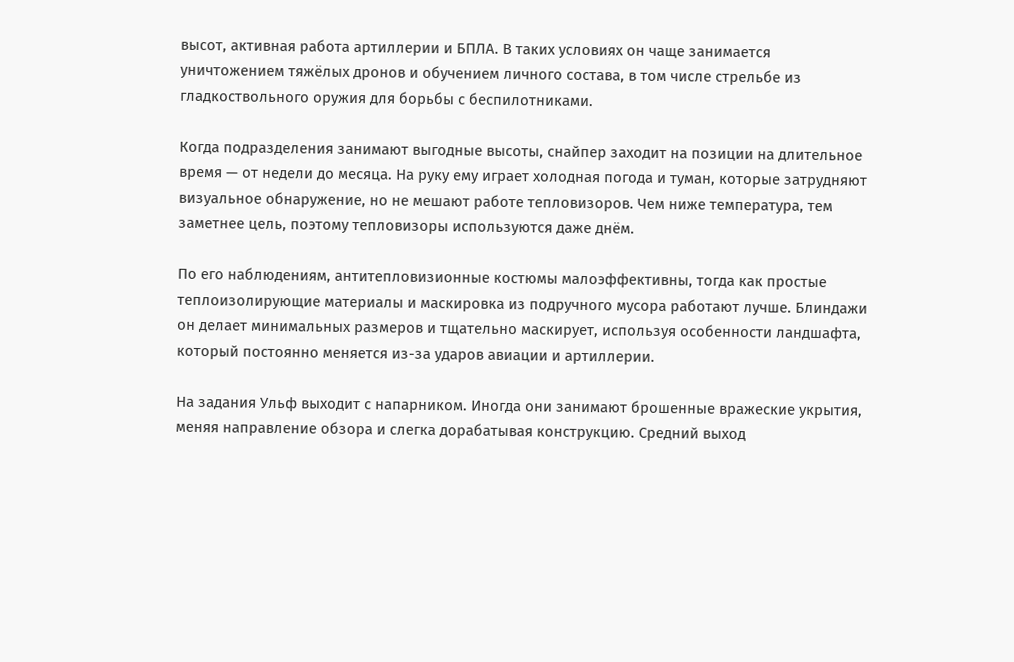высот, активная работа артиллерии и БПЛА. В таких условиях он чаще занимается уничтожением тяжёлых дронов и обучением личного состава, в том числе стрельбе из гладкоствольного оружия для борьбы с беспилотниками.

Когда подразделения занимают выгодные высоты, снайпер заходит на позиции на длительное время — от недели до месяца. На руку ему играет холодная погода и туман, которые затрудняют визуальное обнаружение, но не мешают работе тепловизоров. Чем ниже температура, тем заметнее цель, поэтому тепловизоры используются даже днём.

По его наблюдениям, антитепловизионные костюмы малоэффективны, тогда как простые теплоизолирующие материалы и маскировка из подручного мусора работают лучше. Блиндажи он делает минимальных размеров и тщательно маскирует, используя особенности ландшафта, который постоянно меняется из-за ударов авиации и артиллерии.

На задания Ульф выходит с напарником. Иногда они занимают брошенные вражеские укрытия, меняя направление обзора и слегка дорабатывая конструкцию. Средний выход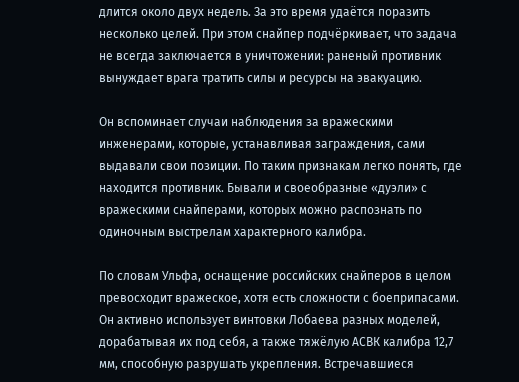длится около двух недель. За это время удаётся поразить несколько целей. При этом снайпер подчёркивает, что задача не всегда заключается в уничтожении: раненый противник вынуждает врага тратить силы и ресурсы на эвакуацию.

Он вспоминает случаи наблюдения за вражескими инженерами, которые, устанавливая заграждения, сами выдавали свои позиции. По таким признакам легко понять, где находится противник. Бывали и своеобразные «дуэли» с вражескими снайперами, которых можно распознать по одиночным выстрелам характерного калибра.

По словам Ульфа, оснащение российских снайперов в целом превосходит вражеское, хотя есть сложности с боеприпасами. Он активно использует винтовки Лобаева разных моделей, дорабатывая их под себя, а также тяжёлую АСВК калибра 12,7 мм, способную разрушать укрепления. Встречавшиеся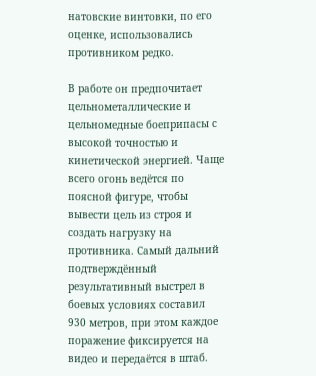натовские винтовки, по его оценке, использовались противником редко.

В работе он предпочитает цельнометаллические и цельномедные боеприпасы с высокой точностью и кинетической энергией. Чаще всего огонь ведётся по поясной фигуре, чтобы вывести цель из строя и создать нагрузку на противника. Самый дальний подтверждённый результативный выстрел в боевых условиях составил 930 метров, при этом каждое поражение фиксируется на видео и передаётся в штаб.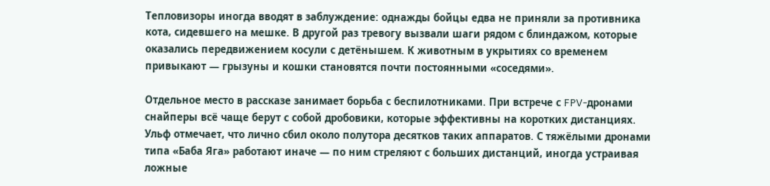Тепловизоры иногда вводят в заблуждение: однажды бойцы едва не приняли за противника кота, сидевшего на мешке. В другой раз тревогу вызвали шаги рядом с блиндажом, которые оказались передвижением косули с детёнышем. К животным в укрытиях со временем привыкают — грызуны и кошки становятся почти постоянными «соседями».

Отдельное место в рассказе занимает борьба с беспилотниками. При встрече с FPV-дронами снайперы всё чаще берут с собой дробовики, которые эффективны на коротких дистанциях. Ульф отмечает, что лично сбил около полутора десятков таких аппаратов. С тяжёлыми дронами типа «Баба Яга» работают иначе — по ним стреляют с больших дистанций, иногда устраивая ложные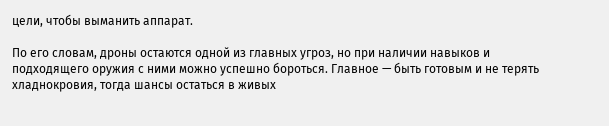цели, чтобы выманить аппарат.

По его словам, дроны остаются одной из главных угроз, но при наличии навыков и подходящего оружия с ними можно успешно бороться. Главное — быть готовым и не терять хладнокровия, тогда шансы остаться в живых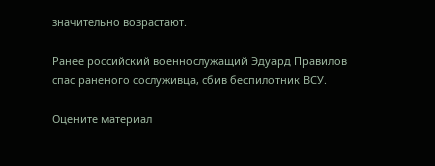значительно возрастают.

Ранее российский военнослужащий Эдуард Правилов спас раненого сослуживца, сбив беспилотник ВСУ.

Оцените материал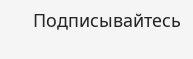Подписывайтесь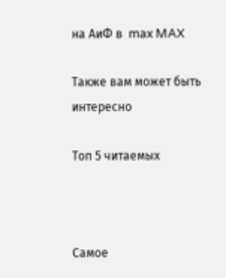на АиФ в  max MAX

Также вам может быть интересно

Топ 5 читаемых



Самое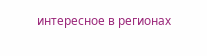интересное в регионах